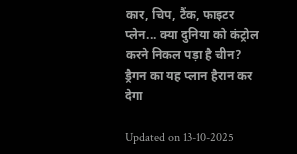कार, चिप, टैंक, फाइटर प्लेन... क्या दुनिया को कंट्रोल करने निकल पड़ा है चीन? ड्रैगन का यह प्लान हैरान कर देगा

Updated on 13-10-2025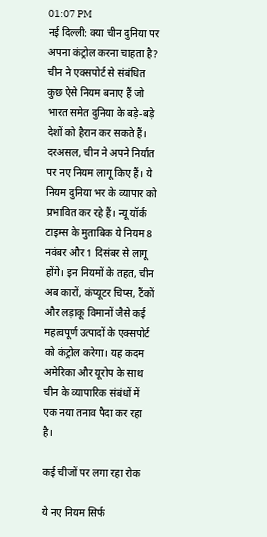01:07 PM
नई दिल्ली: क्या चीन दुनिया पर अपना कंट्रोल करना चाहता है? चीन ने एक्सपोर्ट से संबंधित कुछ ऐसे नियम बनाए हैं जो भारत समेत दुनिया के बड़े-बड़े देशों को हैरान कर सकते हैं। दरअसल, चीन ने अपने निर्यात पर नए नियम लागू किए हैं। ये नियम दुनिया भर के व्यापार को प्रभावित कर रहे हैं। न्यू यॉर्क टाइम्स के मुताबिक ये नियम 8 नवंबर और 1 दिसंबर से लागू होंगे। इन नियमों के तहत, चीन अब कारों, कंप्यूटर चिप्स, टैंकों और लड़ाकू विमानों जैसे कई महत्वपूर्ण उत्पादों के एक्सपोर्ट को कंट्रोल करेगा। यह कदम अमेरिका और यूरोप के साथ चीन के व्यापारिक संबंधों में एक नया तनाव पैदा कर रहा है।

कई चीजों पर लगा रहा रोक

ये नए नियम सिर्फ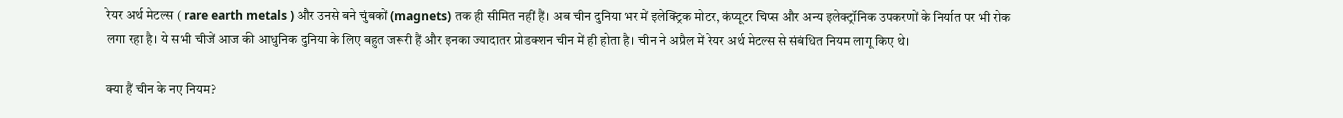रेयर अर्थ मेटल्स ( rare earth metals ) और उनसे बने चुंबकों (magnets) तक ही सीमित नहीं हैं। अब चीन दुनिया भर में इलेक्ट्रिक मोटर, कंप्यूटर चिप्स और अन्य इलेक्ट्रॉनिक उपकरणों के निर्यात पर भी रोक लगा रहा है। ये सभी चीजें आज की आधुनिक दुनिया के लिए बहुत जरूरी हैं और इनका ज्यादातर प्रोडक्शन चीन में ही होता है। चीन ने अप्रैल में रेयर अर्थ मेटल्स से संबंधित नियम लागू किए थे।

क्या हैं चीन के नए नियम?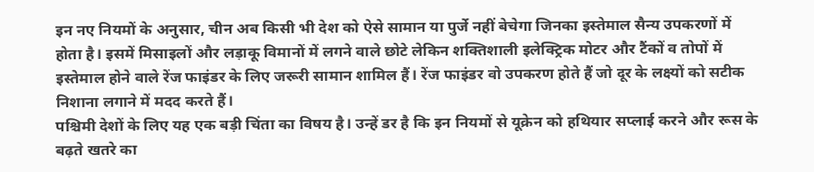इन नए नियमों के अनुसार, चीन अब किसी भी देश को ऐसे सामान या पुर्जे नहीं बेचेगा जिनका इस्तेमाल सैन्य उपकरणों में होता है। इसमें मिसाइलों और लड़ाकू विमानों में लगने वाले छोटे लेकिन शक्तिशाली इलेक्ट्रिक मोटर और टैंकों व तोपों में इस्तेमाल होने वाले रेंज फाइंडर के लिए जरूरी सामान शामिल हैं। रेंज फाइंडर वो उपकरण होते हैं जो दूर के लक्ष्यों को सटीक निशाना लगाने में मदद करते हैं।
पश्चिमी देशों के लिए यह एक बड़ी चिंता का विषय है। उन्हें डर है कि इन नियमों से यूक्रेन को हथियार सप्लाई करने और रूस के बढ़ते खतरे का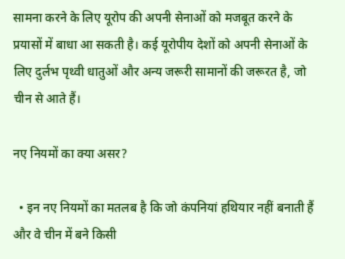सामना करने के लिए यूरोप की अपनी सेनाओं को मजबूत करने के प्रयासों में बाधा आ सकती है। कई यूरोपीय देशों को अपनी सेनाओं के लिए दुर्लभ पृथ्वी धातुओं और अन्य जरूरी सामानों की जरूरत है, जो चीन से आते हैं।

नए नियमों का क्या असर?

  • इन नए नियमों का मतलब है कि जो कंपनियां हथियार नहीं बनाती हैं और वे चीन में बने किसी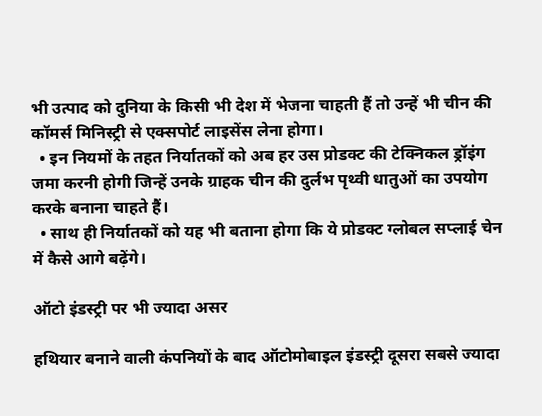भी उत्पाद को दुनिया के किसी भी देश में भेजना चाहती हैं तो उन्हें भी चीन की कॉमर्स मिनिस्ट्री से एक्सपोर्ट लाइसेंस लेना होगा।
  • इन नियमों के तहत निर्यातकों को अब हर उस प्रोडक्ट की टेक्निकल ड्रॉइंग जमा करनी होगी जिन्हें उनके ग्राहक चीन की दुर्लभ पृथ्वी धातुओं का उपयोग करके बनाना चाहते हैं।
  • साथ ही निर्यातकों को यह भी बताना होगा कि ये प्रोडक्ट ग्लोबल सप्लाई चेन में कैसे आगे बढ़ेंगे।

ऑटो इंडस्ट्री पर भी ज्यादा असर

हथियार बनाने वाली कंपनियों के बाद ऑटोमोबाइल इंडस्ट्री दूसरा सबसे ज्यादा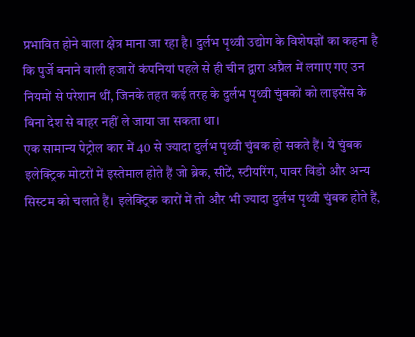प्रभावित होने वाला क्षेत्र माना जा रहा है। दुर्लभ पृथ्वी उद्योग के विशेषज्ञों का कहना है कि पुर्जे बनाने वाली हजारों कंपनियां पहले से ही चीन द्वारा अप्रैल में लगाए गए उन नियमों से परेशान थीं, जिनके तहत कई तरह के दुर्लभ पृथ्वी चुंबकों को लाइसेंस के बिना देश से बाहर नहीं ले जाया जा सकता था।
एक सामान्य पेट्रोल कार में 40 से ज्यादा दुर्लभ पृथ्वी चुंबक हो सकते हैं। ये चुंबक इलेक्ट्रिक मोटरों में इस्तेमाल होते हैं जो ब्रेक, सीटें, स्टीयरिंग, पावर विंडो और अन्य सिस्टम को चलाते हैं। इलेक्ट्रिक कारों में तो और भी ज्यादा दुर्लभ पृथ्वी चुंबक होते हैं,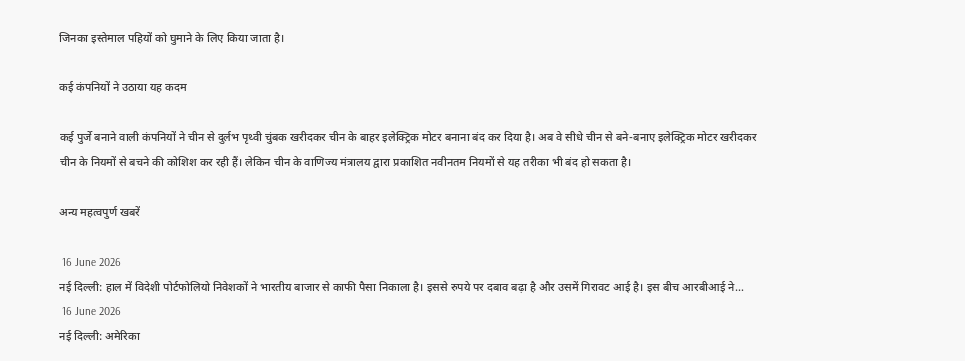जिनका इस्तेमाल पहियों को घुमाने के लिए किया जाता है।

कई कंपनियों ने उठाया यह कदम

कई पुर्जे बनाने वाली कंपनियों ने चीन से दुर्लभ पृथ्वी चुंबक खरीदकर चीन के बाहर इलेक्ट्रिक मोटर बनाना बंद कर दिया है। अब वे सीधे चीन से बने-बनाए इलेक्ट्रिक मोटर खरीदकर चीन के नियमों से बचने की कोशिश कर रही हैं। लेकिन चीन के वाणिज्य मंत्रालय द्वारा प्रकाशित नवीनतम नियमों से यह तरीका भी बंद हो सकता है।

अन्य महत्वपुर्ण खबरें

 16 June 2026
नई दिल्ली: हाल में विदेशी पोर्टफोलियो निवेशकों ने भारतीय बाजार से काफी पैसा निकाला है। इससे रुपये पर दबाव बढ़ा है और उसमें गिरावट आई है। इस बीच आरबीआई ने…
 16 June 2026
नई दिल्ली: अमेरिका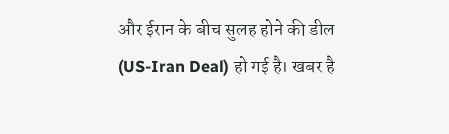और ईरान के बीच सुलह होने की डील (US-Iran Deal) हो गई है। खबर है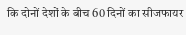कि दोनों देशों के बीच 60 दिनों का सीजफायर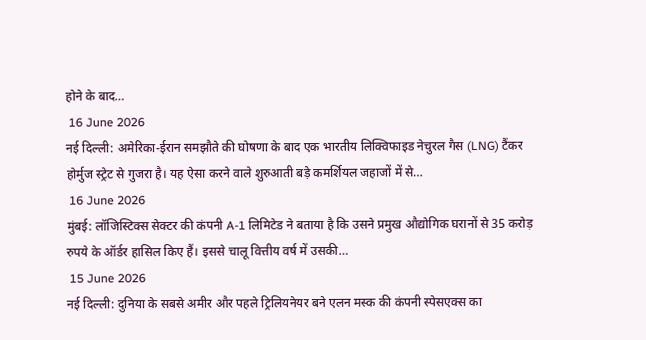होने के बाद…
 16 June 2026
नई दिल्‍ली: अमेरिका-ईरान समझौते की घोषणा के बाद एक भारतीय लिक्विफाइड नेचुरल गैस (LNG) टैंकर होर्मुज स्‍ट्रेट से गुजरा है। यह ऐसा करने वाले शुरुआती बड़े कमर्शियल जहाजों में से…
 16 June 2026
मुंबई: लॉजिस्टिक्स सेक्टर की कंपनी A-1 लिमिटेड ने बताया है कि उसने प्रमुख औद्योगिक घरानों से 35 करोड़ रुपये के ऑर्डर हासिल किए हैं। इससे चालू वित्तीय वर्ष में उसकी…
 15 June 2026
नई दिल्ली: दुनिया के सबसे अमीर और पहले ट्रिलियनेयर बने एलन मस्क की कंपनी स्पेसएक्स का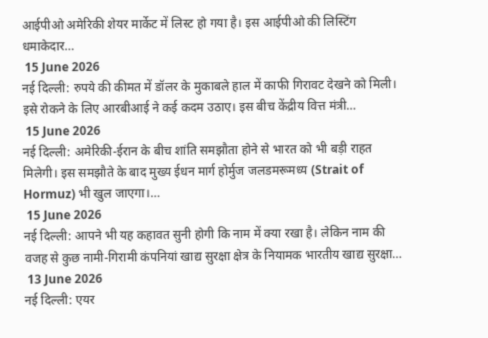आईपीओ अमेरिकी शेयर मार्केट में लिस्ट हो गया है। इस आईपीओ की लिस्टिंग धमाकेदार…
 15 June 2026
नई दिल्ली: रुपये की कीमत में डॉलर के मुकाबले हाल में काफी गिरावट देखने को मिली। इसे रोकने के लिए आरबीआई ने कई कदम उठाए। इस बीच केंद्रीय वित्त मंत्री…
 15 June 2026
नई दिल्ली: अमेरिकी-ईरान के बीच शांति समझौता होने से भारत को भी बड़ी राहत मिलेगी। इस समझौते के बाद मुख्य ईधन मार्ग होर्मुज जलडमरूमध्य (Strait of Hormuz) भी खुल जाएगा।…
 15 June 2026
नई दिल्ली: आपने भी यह कहावत सुनी होगी कि नाम में क्या रखा है। लेकिन नाम की वजह से कुछ नामी-गिरामी कंपनियां खाद्य सुरक्षा क्षेत्र के नियामक भारतीय खाद्य सुरक्षा…
 13 June 2026
नई दिल्ली: एयर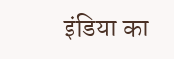इंडिया का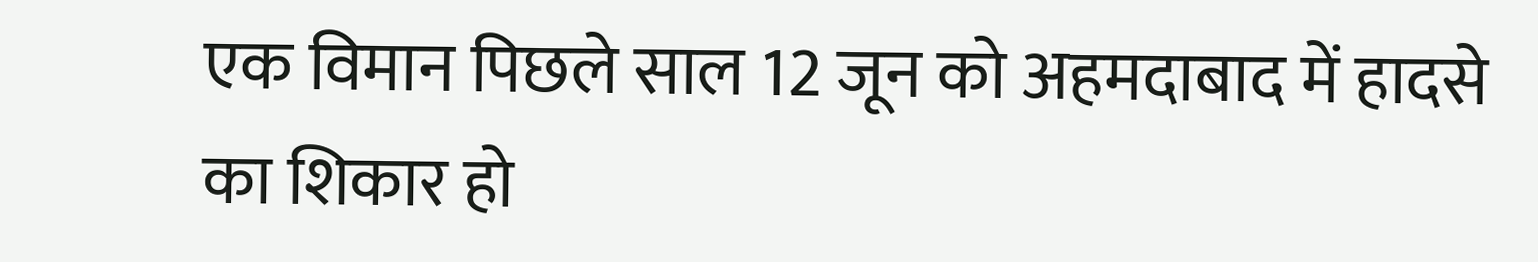एक विमान पिछले साल 12 जून को अहमदाबाद में हादसे का शिकार हो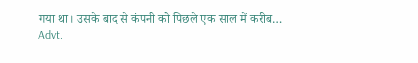गया था। उसके बाद से कंपनी को पिछले एक साल में करीब…
Advt.